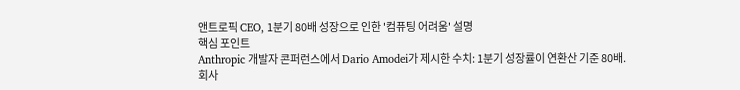앤트로픽 CEO, 1분기 80배 성장으로 인한 '컴퓨팅 어려움' 설명
핵심 포인트
Anthropic 개발자 콘퍼런스에서 Dario Amodei가 제시한 수치: 1분기 성장률이 연환산 기준 80배.
회사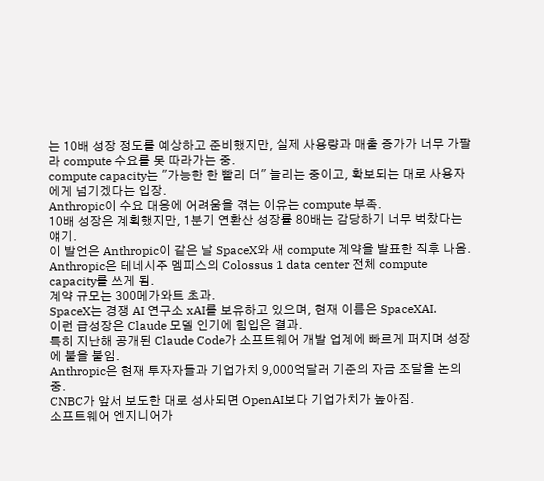는 10배 성장 정도를 예상하고 준비했지만, 실제 사용량과 매출 증가가 너무 가팔라 compute 수요를 못 따라가는 중.
compute capacity는 "가능한 한 빨리 더" 늘리는 중이고, 확보되는 대로 사용자에게 넘기겠다는 입장.
Anthropic이 수요 대응에 어려움을 겪는 이유는 compute 부족.
10배 성장은 계획했지만, 1분기 연환산 성장률 80배는 감당하기 너무 벅찼다는 얘기.
이 발언은 Anthropic이 같은 날 SpaceX와 새 compute 계약을 발표한 직후 나옴.
Anthropic은 테네시주 멤피스의 Colossus 1 data center 전체 compute capacity를 쓰게 됨.
계약 규모는 300메가와트 초과.
SpaceX는 경쟁 AI 연구소 xAI를 보유하고 있으며, 현재 이름은 SpaceXAI.
이런 급성장은 Claude 모델 인기에 힘입은 결과.
특히 지난해 공개된 Claude Code가 소프트웨어 개발 업계에 빠르게 퍼지며 성장에 불을 붙임.
Anthropic은 현재 투자자들과 기업가치 9,000억달러 기준의 자금 조달을 논의 중.
CNBC가 앞서 보도한 대로 성사되면 OpenAI보다 기업가치가 높아짐.
소프트웨어 엔지니어가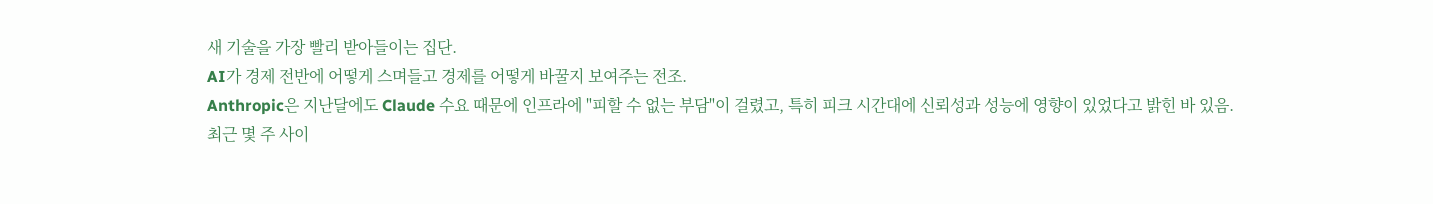새 기술을 가장 빨리 받아들이는 집단.
AI가 경제 전반에 어떻게 스며들고 경제를 어떻게 바꿀지 보여주는 전조.
Anthropic은 지난달에도 Claude 수요 때문에 인프라에 "피할 수 없는 부담"이 걸렸고, 특히 피크 시간대에 신뢰성과 성능에 영향이 있었다고 밝힌 바 있음.
최근 몇 주 사이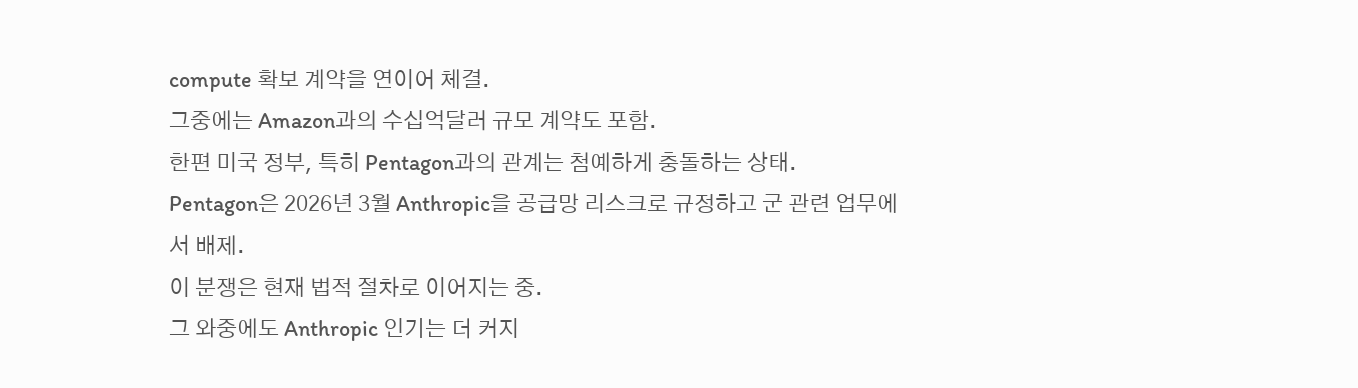compute 확보 계약을 연이어 체결.
그중에는 Amazon과의 수십억달러 규모 계약도 포함.
한편 미국 정부, 특히 Pentagon과의 관계는 첨예하게 충돌하는 상태.
Pentagon은 2026년 3월 Anthropic을 공급망 리스크로 규정하고 군 관련 업무에서 배제.
이 분쟁은 현재 법적 절차로 이어지는 중.
그 와중에도 Anthropic 인기는 더 커지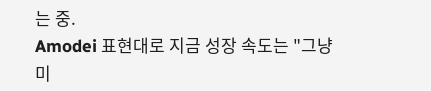는 중.
Amodei 표현대로 지금 성장 속도는 "그냥 미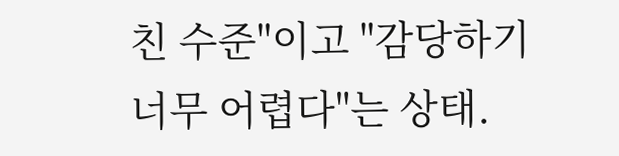친 수준"이고 "감당하기 너무 어렵다"는 상태.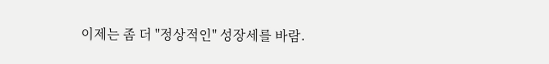이제는 좀 더 "정상적인" 성장세를 바람.